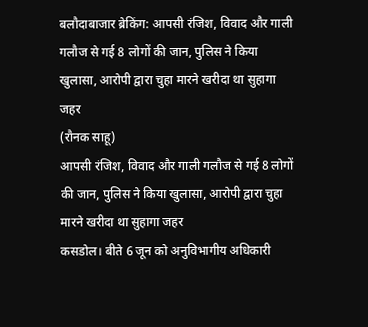बलौदाबाजार ब्रेकिंग: आपसी रंजिश, विवाद और गाली गलौज से गई 8 लोगों की जान, पुलिस ने किया खुलासा, आरोपी द्वारा चुहा मारने खरीदा था सुहागा जहर
(रौनक साहू)
आपसी रंजिश, विवाद और गाली गलौज से गई 8 लोगों की जान, पुलिस ने किया खुलासा, आरोपी द्वारा चुहा मारने खरीदा था सुहागा जहर
कसडोल। बीते 6 जून को अनुविभागीय अधिकारी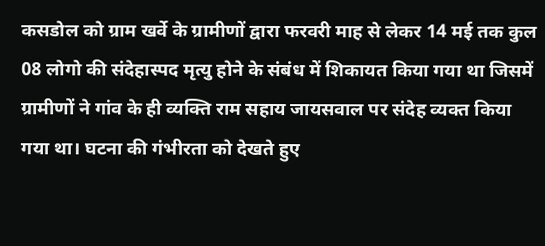कसडोल को ग्राम खर्वे के ग्रामीणों द्वारा फरवरी माह से लेकर 14 मई तक कुल 08 लोगो की संदेहास्पद मृत्यु होने के संबंध में शिकायत किया गया था जिसमें ग्रामीणों ने गांव के ही व्यक्ति राम सहाय जायसवाल पर संदेह व्यक्त किया गया था। घटना की गंभीरता को देखते हुए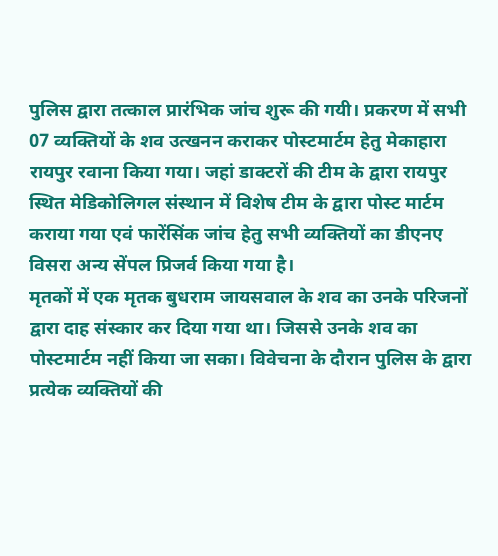पुलिस द्वारा तत्काल प्रारंभिक जांच शुरू की गयी। प्रकरण में सभी 07 व्यक्तियों के शव उत्खनन कराकर पोस्टमार्टम हेतु मेकाहारा रायपुर रवाना किया गया। जहां डाक्टरों की टीम के द्वारा रायपुर स्थित मेडिकोलिगल संस्थान में विशेष टीम के द्वारा पोस्ट मार्टम कराया गया एवं फारेंसिंक जांच हेतु सभी व्यक्तियों का डीएनए विसरा अन्य सेंपल प्रिजर्व किया गया है।
मृतकों में एक मृतक बुधराम जायसवाल के शव का उनके परिजनों द्वारा दाह संस्कार कर दिया गया था। जिससे उनके शव का पोस्टमार्टम नहीं किया जा सका। विवेचना के दौरान पुलिस के द्वारा प्रत्येक व्यक्तियों की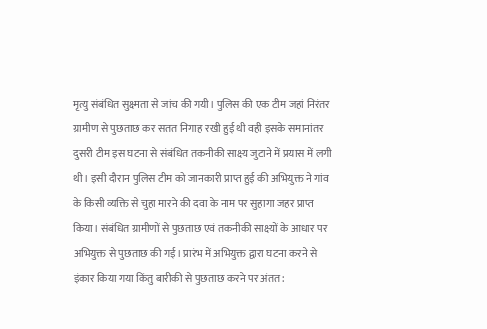मृत्यु संबंधित सुक्ष्मता से जांच की गयी। पुलिस की एक टीम जहां निरंतर ग्रामीण से पुछताछ कर सतत निगाह रखी हुई थी वही इसके समानांतर दुसरी टीम इस घटना से संबंधित तकनीकी साक्ष्य जुटाने में प्रयास में लगी थी। इसी दौरान पुलिस टीम को जानकारी प्राप्त हुई की अभियुक्त ने गांव के किसी व्यक्ति से चुहा मारने की दवा के नाम पर सुहागा जहर प्राप्त किया। संबंधित ग्रामीणों से पुछताछ एवं तकनीकी साक्ष्यों के आधार पर अभियुक्त से पुछताछ की गई। प्रारंभ में अभियुक्त द्वारा घटना करने से इंकार किया गया किंतु बारीकी से पुछताछ करने पर अंतत: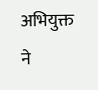अभियुक्त ने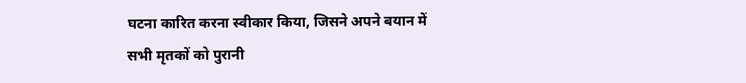घटना कारित करना स्वीकार किया, जिसने अपने बयान में सभी मृतकों को पुरानी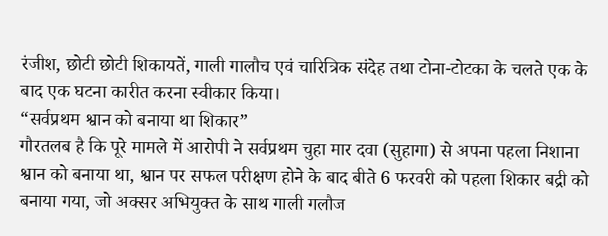रंजीश, छोटी छोटी शिकायतें, गाली गालौच एवं चारित्रिक संदेह तथा टोना-टोटका के चलते एक के बाद एक घटना कारीत करना स्वीकार किया।
“सर्वप्रथम श्वान को बनाया था शिकार”
गौरतलब है कि पूरे मामले में आरोपी ने सर्वप्रथम चुहा मार दवा (सुहागा) से अपना पहला निशाना श्वान को बनाया था, श्वान पर सफल परीक्षण होने के बाद बीते 6 फरवरी को पहला शिकार बद्री को बनाया गया, जो अक्सर अभियुक्त के साथ गाली गलौज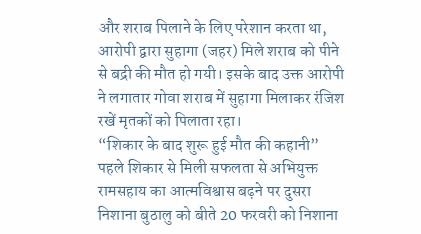और शराब पिलाने के लिए परेशान करता था, आरोपी द्वारा सुहागा (जहर) मिले शराब को पीने से बद्री की मौत हो गयी। इसके बाद उक्त आरोपी ने लगातार गोवा शराब में सुहागा मिलाकर रंजिश रखें मृतकों को पिलाता रहा।
“शिकार के बाद शुरू हुई मौत की कहानी”
पहले शिकार से मिली सफलता से अभियुक्त रामसहाय का आत्मविश्वास बढ़ने पर दुसरा निशाना बुठालु को बीते 20 फरवरी को निशाना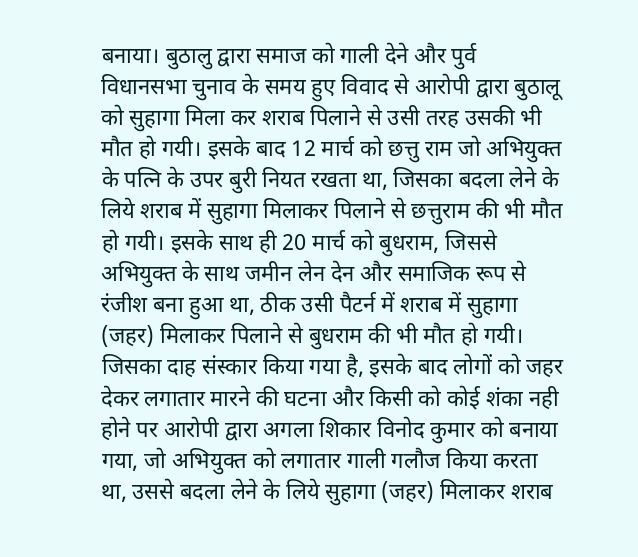बनाया। बुठालु द्वारा समाज को गाली देने और पुर्व विधानसभा चुनाव के समय हुए विवाद से आरोपी द्वारा बुठालू को सुहागा मिला कर शराब पिलाने से उसी तरह उसकी भी मौत हो गयी। इसके बाद 12 मार्च को छत्तु राम जो अभियुक्त के पत्नि के उपर बुरी नियत रखता था, जिसका बदला लेने के लिये शराब में सुहागा मिलाकर पिलाने से छत्तुराम की भी मौत हो गयी। इसके साथ ही 20 मार्च को बुधराम, जिससे अभियुक्त के साथ जमीन लेन देन और समाजिक रूप से रंजीश बना हुआ था, ठीक उसी पैटर्न में शराब में सुहागा (जहर) मिलाकर पिलाने से बुधराम की भी मौत हो गयी। जिसका दाह संस्कार किया गया है, इसके बाद लोगों को जहर देकर लगातार मारने की घटना और किसी को कोई शंका नही होने पर आरोपी द्वारा अगला शिकार विनोद कुमार को बनाया गया, जो अभियुक्त को लगातार गाली गलौज किया करता था, उससे बदला लेने के लिये सुहागा (जहर) मिलाकर शराब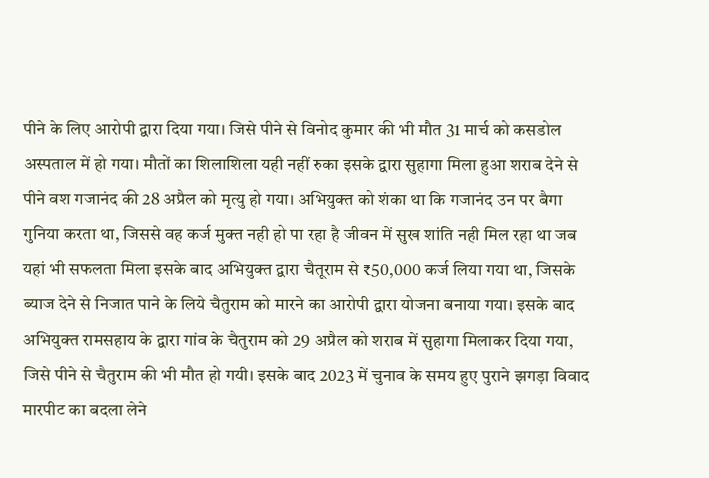पीने के लिए आरोपी द्वारा दिया गया। जिसे पीने से विनोद कुमार की भी मौत 31 मार्च को कसडोल अस्पताल में हो गया। मौतों का शिलाशिला यही नहीं रुका इसके द्वारा सुहागा मिला हुआ शराब देने से पीने वश गजानंद की 28 अप्रैल को मृत्यु हो गया। अभियुक्त को शंका था कि गजानंद उन पर बैगा गुनिया करता था, जिससे वह कर्ज मुक्त नही हो पा रहा है जीवन में सुख शांति नही मिल रहा था जब यहां भी सफलता मिला इसके बाद अभियुक्त द्वारा चैतूराम से ₹50,000 कर्ज लिया गया था, जिसके ब्याज देने से निजात पाने के लिये चैतुराम को मारने का आरोपी द्वारा योजना बनाया गया। इसके बाद अभियुक्त रामसहाय के द्वारा गांव के चैतुराम को 29 अप्रैल को शराब में सुहागा मिलाकर दिया गया, जिसे पीने से चैतुराम की भी मौत हो गयी। इसके बाद 2023 में चुनाव के समय हुए पुराने झगड़ा विवाद मारपीट का बदला लेने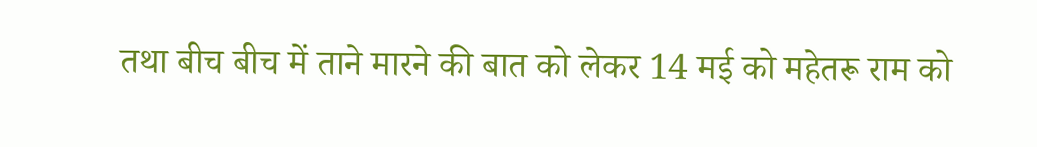तथा बीच बीच में ताने मारने की बात को लेकर 14 मई को महेतरू राम को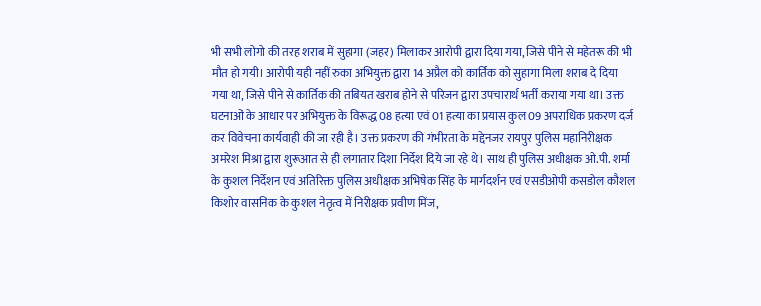भी सभी लोगो की तरह शराब में सुहागा (जहर) मिलाकर आरोपी द्वारा दिया गया, जिसे पीने से महेतरू की भी मौत हो गयी। आरोपी यही नहीं रुका अभियुक्त द्वारा 14 अप्रैल को कार्तिक को सुहागा मिला शराब दे दिया गया था, जिसे पीने से कार्तिक की तबियत खराब होने से परिजन द्वारा उपचारार्थ भर्ती कराया गया था। उक्त घटनाओं के आधार पर अभियुक्त के विरूद्ध 08 हत्या एवं 01 हत्या का प्रयास कुल 09 अपराधिक प्रकरण दर्ज कर विवेचना कार्यवाही की जा रही है। उक्त प्रकरण की गंभीरता के मद्देनजर रायपुर पुलिस महानिरीक्षक अमरेश मिश्रा द्वारा शुरूआत से ही लगातार दिशा निर्देश दिये जा रहे थे। साथ ही पुलिस अधीक्षक ओ.पी. शर्मा के कुशल निर्देशन एवं अतिरिक्त पुलिस अधीक्षक अभिषेक सिंह के मार्गदर्शन एवं एसडीओपी कसडोल कौशल किशोर वासनिक के कुशल नेतृत्व में निरीक्षक प्रवीण मिंज,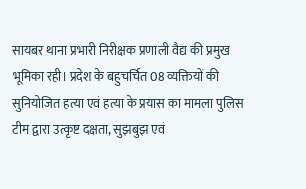सायबर थाना प्रभारी निरीक्षक प्रणाली वैद्य की प्रमुख भूमिका रही। प्रदेश के बहुचर्चित 08 व्यक्तियों की सुनियोजित हत्या एवं हत्या के प्रयास का मामला पुलिस टीम द्वारा उत्कृष्ट दक्षता, सुझबुझ एवं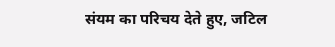संयम का परिचय देते हुए, जटिल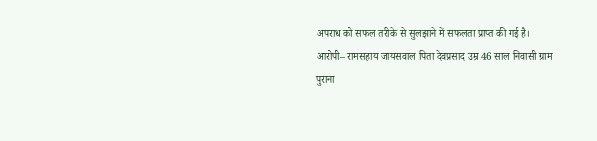अपराध को सफल तरीके से सुलझाने में सफलता प्राप्त की गई है।
आरोपी– रामसहाय जायसवाल पिता देवप्रसाद उम्र 46 साल निवासी ग्राम पुराना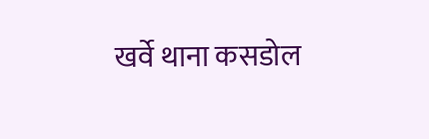खर्वे थाना कसडोल